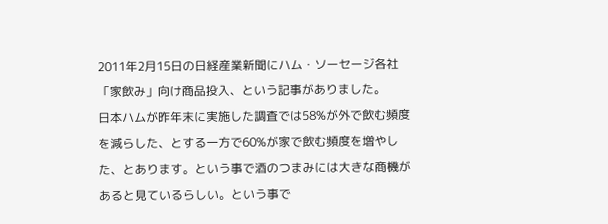2011年2月15日の日経産業新聞にハム・ソーセージ各社「家飲み」向け商品投入、という記事がありました。
日本ハムが昨年末に実施した調査では58%が外で飲む頻度を減らした、とする一方で60%が家で飲む頻度を増やした、とあります。という事で酒のつまみには大きな商機があると見ているらしい。という事で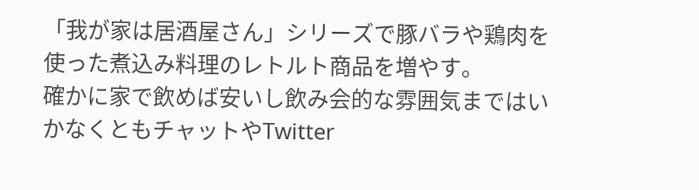「我が家は居酒屋さん」シリーズで豚バラや鶏肉を使った煮込み料理のレトルト商品を増やす。
確かに家で飲めば安いし飲み会的な雰囲気まではいかなくともチャットやTwitter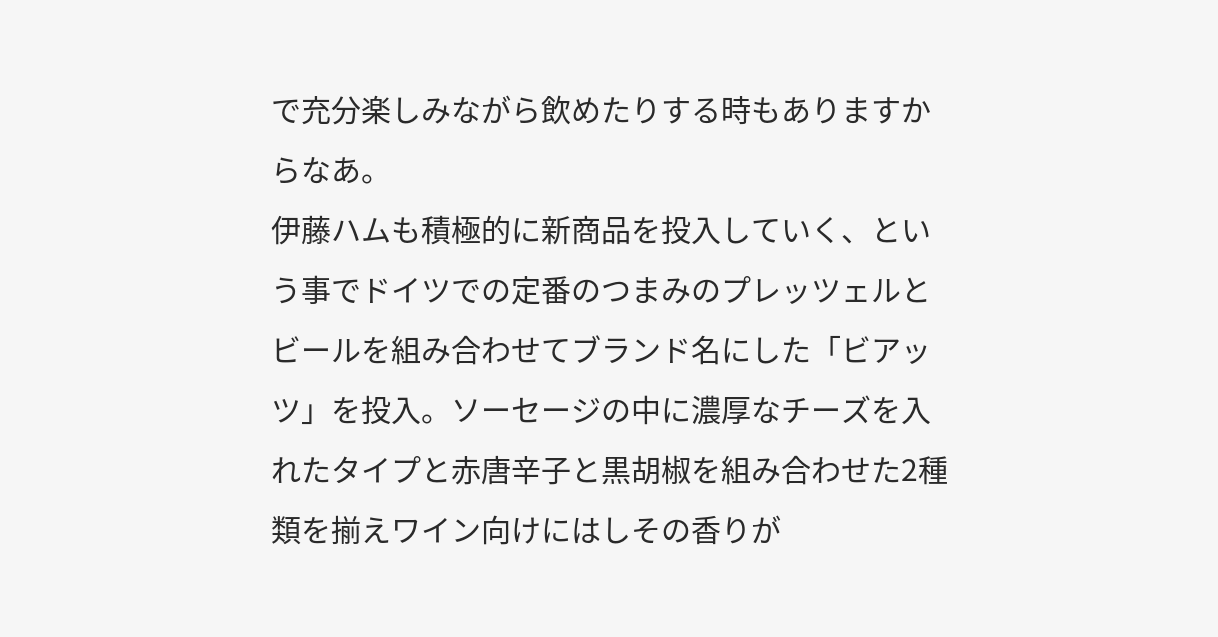で充分楽しみながら飲めたりする時もありますからなあ。
伊藤ハムも積極的に新商品を投入していく、という事でドイツでの定番のつまみのプレッツェルとビールを組み合わせてブランド名にした「ビアッツ」を投入。ソーセージの中に濃厚なチーズを入れたタイプと赤唐辛子と黒胡椒を組み合わせた2種類を揃えワイン向けにはしその香りが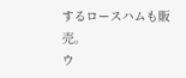するロースハムも販売。
ウ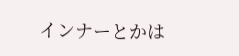インナーとかは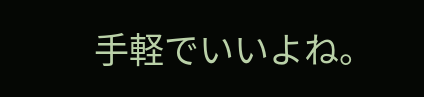手軽でいいよね。